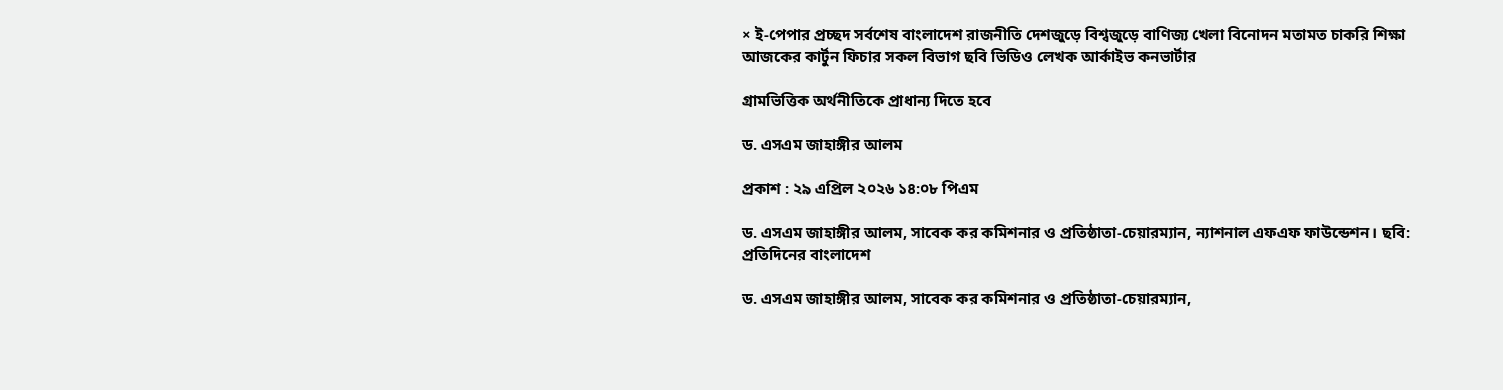× ই-পেপার প্রচ্ছদ সর্বশেষ বাংলাদেশ রাজনীতি দেশজুড়ে বিশ্বজুড়ে বাণিজ্য খেলা বিনোদন মতামত চাকরি শিক্ষা আজকের কার্টুন ফিচার সকল বিভাগ ছবি ভিডিও লেখক আর্কাইভ কনভার্টার

গ্রামভিত্তিক অর্থনীতিকে প্রাধান্য দিতে হবে

ড. এসএম জাহাঙ্গীর আলম

প্রকাশ : ২৯ এপ্রিল ২০২৬ ১৪:০৮ পিএম

ড. এসএম জাহাঙ্গীর আলম, সাবেক কর কমিশনার ও প্রতিষ্ঠাতা-চেয়ারম্যান, ন্যাশনাল এফএফ ফাউন্ডেশন। ছবি: প্রতিদিনের বাংলাদেশ

ড. এসএম জাহাঙ্গীর আলম, সাবেক কর কমিশনার ও প্রতিষ্ঠাতা-চেয়ারম্যান,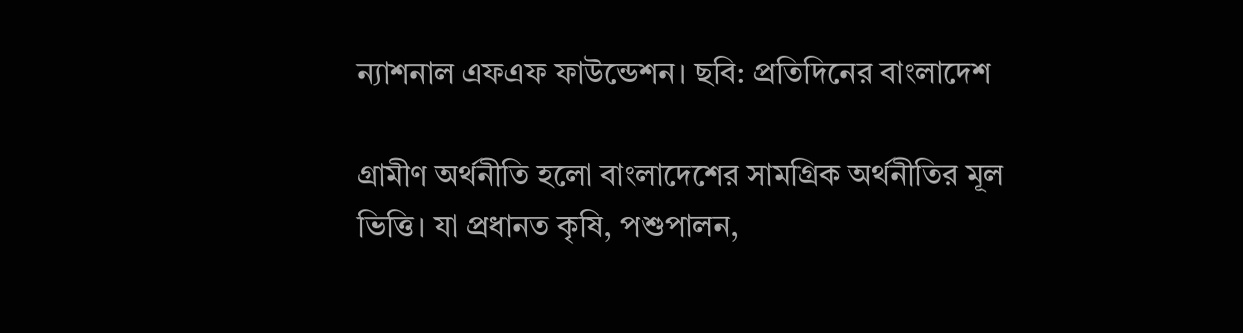ন্যাশনাল এফএফ ফাউন্ডেশন। ছবি: প্রতিদিনের বাংলাদেশ

গ্রামীণ অর্থনীতি হলো বাংলাদেশের সামগ্রিক অর্থনীতির মূল ভিত্তি। যা প্রধানত কৃষি, পশুপালন,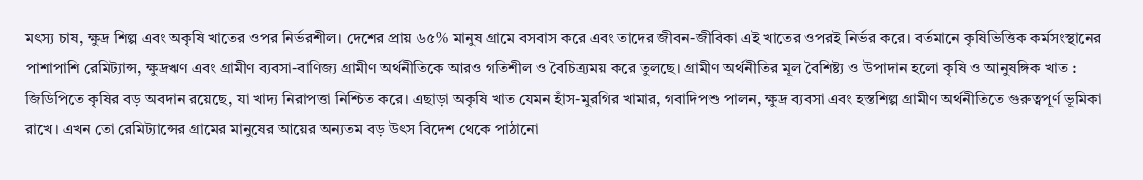মৎস্য চাষ, ক্ষুদ্র শিল্প এবং অকৃষি খাতের ওপর নির্ভরশীল। দেশের প্রায় ৬৫% মানুষ গ্রামে বসবাস করে এবং তাদের জীবন-জীবিকা এই খাতের ওপরই নির্ভর করে। বর্তমানে কৃষিভিত্তিক কর্মসংস্থানের পাশাপাশি রেমিট্যান্স, ক্ষুদ্রঋণ এবং গ্রামীণ ব্যবসা-বাণিজ্য গ্রামীণ অর্থনীতিকে আরও গতিশীল ও বৈচিত্র্যময় করে তুলছে। গ্রামীণ অর্থনীতির মূল বৈশিষ্ট্য ও উপাদান হলো কৃষি ও আনুষঙ্গিক খাত : জিডিপিতে কৃষির বড় অবদান রয়েছে, যা খাদ্য নিরাপত্তা নিশ্চিত করে। এছাড়া অকৃষি খাত যেমন হাঁস-মুরগির খামার, গবাদিপশু পালন, ক্ষুদ্র ব্যবসা এবং হস্তশিল্প গ্রামীণ অর্থনীতিতে গুরুত্বপূর্ণ ভূমিকা রাখে। এখন তো রেমিট্যান্সের গ্রামের মানুষের আয়ের অন্যতম বড় উৎস বিদেশ থেকে পাঠানো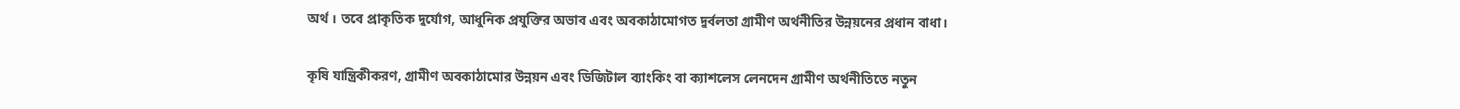অর্থ । তবে প্রাকৃতিক দুর্যোগ, আধুনিক প্রযুক্তির অভাব এবং অবকাঠামোগত দুর্বলতা গ্রামীণ অর্থনীতির উন্নয়নের প্রধান বাধা।

কৃষি যান্ত্রিকীকরণ, গ্রামীণ অবকাঠামোর উন্নয়ন এবং ডিজিটাল ব্যাংকিং বা ক্যাশলেস লেনদেন গ্রামীণ অর্থনীতিতে নতুন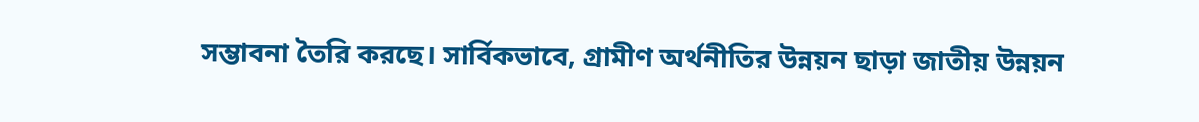সম্ভাবনা তৈরি করছে। সার্বিকভাবে, গ্রামীণ অর্থনীতির উন্নয়ন ছাড়া জাতীয় উন্নয়ন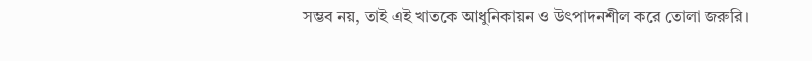সম্ভব নয়, তাই এই খাতকে আধুনিকায়ন ও উৎপাদনশীল করে তোলা জরুরি।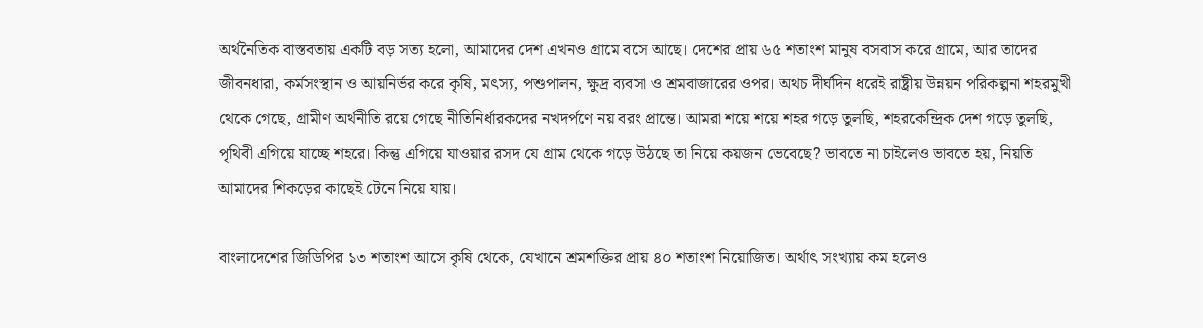অর্থনৈতিক বাস্তবতায় একটি বড় সত্য হলো, আমাদের দেশ এখনও গ্রামে বসে আছে। দেশের প্রায় ৬৫ শতাংশ মানুষ বসবাস করে গ্রামে, আর তাদের জীবনধারা, কর্মসংস্থান ও আয়নির্ভর করে কৃষি, মৎস্য, পশুপালন, ক্ষুদ্র ব্যবসা ও শ্রমবাজারের ওপর। অথচ দীর্ঘদিন ধরেই রাষ্ট্রীয় উন্নয়ন পরিকল্পনা শহরমুখী থেকে গেছে, গ্রামীণ অর্থনীতি রয়ে গেছে নীতিনির্ধারকদের নখদর্পণে নয় বরং প্রান্তে। আমরা শয়ে শয়ে শহর গড়ে তুলছি, শহরকেন্দ্রিক দেশ গড়ে তুলছি, পৃথিবী এগিয়ে যাচ্ছে শহরে। কিন্তু এগিয়ে যাওয়ার রসদ যে গ্রাম থেকে গড়ে উঠছে তা নিয়ে কয়জন ভেবেছে? ভাবতে না চাইলেও ভাবতে হয়, নিয়তি আমাদের শিকড়ের কাছেই টেনে নিয়ে যায়।

বাংলাদেশের জিডিপির ১৩ শতাংশ আসে কৃষি থেকে, যেখানে শ্রমশক্তির প্রায় ৪০ শতাংশ নিয়োজিত। অর্থাৎ সংখ্যায় কম হলেও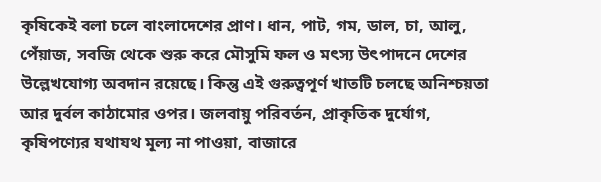কৃষিকেই বলা চলে বাংলাদেশের প্রাণ। ধান, পাট, গম, ডাল, চা, আলু, পেঁয়াজ, সবজি থেকে শুরু করে মৌসুমি ফল ও মৎস্য উৎপাদনে দেশের উল্লেখযোগ্য অবদান রয়েছে। কিন্তু এই গুরুত্বপূর্ণ খাতটি চলছে অনিশ্চয়তা আর দুর্বল কাঠামোর ওপর। জলবায়ু পরিবর্তন, প্রাকৃতিক দুর্যোগ, কৃষিপণ্যের যথাযথ মূল্য না পাওয়া, বাজারে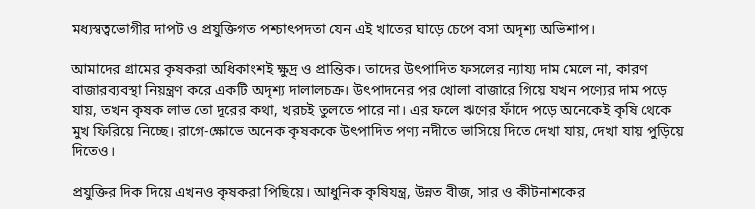মধ্যস্বত্বভোগীর দাপট ও প্রযুক্তিগত পশ্চাৎপদতা যেন এই খাতের ঘাড়ে চেপে বসা অদৃশ্য অভিশাপ।

আমাদের গ্রামের কৃষকরা অধিকাংশই ক্ষুদ্র ও প্রান্তিক। তাদের উৎপাদিত ফসলের ন্যায্য দাম মেলে না, কারণ বাজারব্যবস্থা নিয়ন্ত্রণ করে একটি অদৃশ্য দালালচক্র। উৎপাদনের পর খোলা বাজারে গিয়ে যখন পণ্যের দাম পড়ে যায়, তখন কৃষক লাভ তো দূরের কথা, খরচই তুলতে পারে না। এর ফলে ঋণের ফাঁদে পড়ে অনেকেই কৃষি থেকে মুখ ফিরিয়ে নিচ্ছে। রাগে-ক্ষোভে অনেক কৃষককে উৎপাদিত পণ্য নদীতে ভাসিয়ে দিতে দেখা যায়, দেখা যায় পুড়িয়ে দিতেও।

প্রযুক্তির দিক দিয়ে এখনও কৃষকরা পিছিয়ে। আধুনিক কৃষিযন্ত্র, উন্নত বীজ, সার ও কীটনাশকের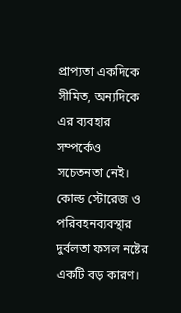প্রাপ্যতা একদিকে সীমিত, অন্যদিকে এর ব্যবহার সম্পর্কেও সচেতনতা নেই। কোল্ড স্টোরেজ ও পরিবহনব্যবস্থার দুর্বলতা ফসল নষ্টের একটি বড় কারণ।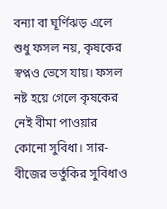বন্যা বা ঘূর্ণিঝড় এলে শুধু ফসল নয়, কৃষকের স্বপ্নও ভেসে যায়। ফসল নষ্ট হয়ে গেলে কৃষকের নেই বীমা পাওয়ার কোনো সুবিধা। সার-বীজের ভর্তুকির সুবিধাও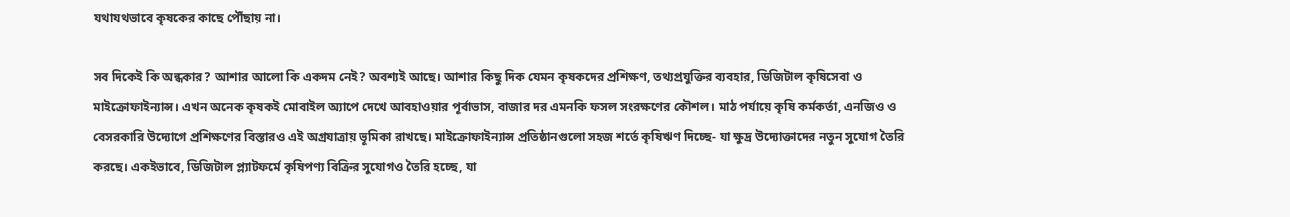যথাযথভাবে কৃষকের কাছে পৌঁছায় না।

সব দিকেই কি অন্ধকার? আশার আলো কি একদম নেই? অবশ্যই আছে। আশার কিছু দিক যেমন কৃষকদের প্রশিক্ষণ, তথ্যপ্রযুক্তির ব্যবহার, ডিজিটাল কৃষিসেবা ও মাইক্রোফাইন্যান্স। এখন অনেক কৃষকই মোবাইল অ্যাপে দেখে আবহাওয়ার পূর্বাভাস, বাজার দর এমনকি ফসল সংরক্ষণের কৌশল। মাঠ পর্যায়ে কৃষি কর্মকর্তা, এনজিও ও বেসরকারি উদ্যোগে প্রশিক্ষণের বিস্তারও এই অগ্রযাত্রায় ভূমিকা রাখছে। মাইক্রোফাইন্যান্স প্রতিষ্ঠানগুলো সহজ শর্তে কৃষিঋণ দিচ্ছে- যা ক্ষুদ্র উদ্যোক্তাদের নতুন সুযোগ তৈরি করছে। একইভাবে, ডিজিটাল প্ল্যাটফর্মে কৃষিপণ্য বিক্রির সুযোগও তৈরি হচ্ছে, যা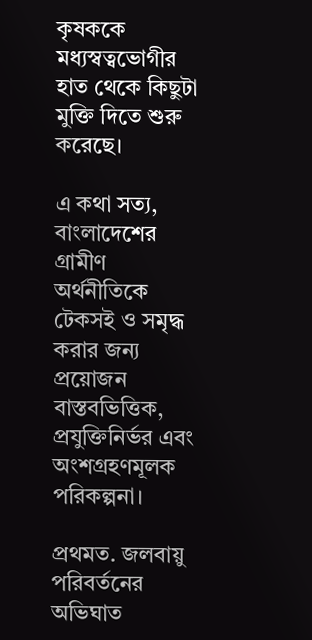কৃষককে মধ্যস্বত্বভোগীর হাত থেকে কিছুটা মুক্তি দিতে শুরু করেছে।

এ কথা সত্য, বাংলাদেশের গ্রামীণ অর্থনীতিকে টেকসই ও সমৃদ্ধ করার জন্য প্রয়োজন বাস্তবভিত্তিক, প্রযুক্তিনির্ভর এবং অংশগ্রহণমূলক পরিকল্পনা।

প্রথমত. জলবায়ু পরিবর্তনের অভিঘাত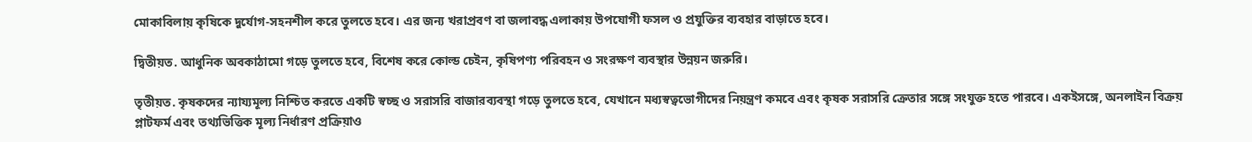মোকাবিলায় কৃষিকে দুর্যোগ-সহনশীল করে তুলতে হবে। এর জন্য খরাপ্রবণ বা জলাবদ্ধ এলাকায় উপযোগী ফসল ও প্রযুক্তির ব্যবহার বাড়াতে হবে।

দ্বিতীয়ত. আধুনিক অবকাঠামো গড়ে তুলতে হবে, বিশেষ করে কোল্ড চেইন, কৃষিপণ্য পরিবহন ও সংরক্ষণ ব্যবস্থার উন্নয়ন জরুরি।

তৃতীয়ত. কৃষকদের ন্যায্যমূল্য নিশ্চিত করতে একটি স্বচ্ছ ও সরাসরি বাজারব্যবস্থা গড়ে তুলতে হবে, যেখানে মধ্যস্বত্বভোগীদের নিয়ন্ত্রণ কমবে এবং কৃষক সরাসরি ক্রেতার সঙ্গে সংযুক্ত হতে পারবে। একইসঙ্গে, অনলাইন বিক্রয় প্লাটফর্ম এবং তথ্যভিত্তিক মূল্য নির্ধারণ প্রক্রিয়াও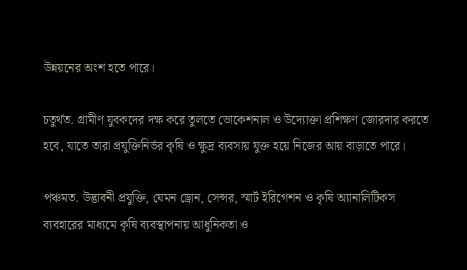উন্নয়নের অংশ হতে পারে।

চতুর্থত. গ্রামীণ যুবকদের দক্ষ করে তুলতে ভোকেশনাল ও উদ্যোক্তা প্রশিক্ষণ জোরদার করতে হবে, যাতে তারা প্রযুক্তিনির্ভর কৃষি ও ক্ষুদ্র ব্যবসায় যুক্ত হয়ে নিজের আয় বাড়াতে পারে।

পঞ্চমত. উদ্ভাবনী প্রযুক্তি, যেমন ড্রোন, সেন্সর, স্মার্ট ইরিগেশন ও কৃষি অ্যানালিটিকস ব্যবহারের মাধ্যমে কৃষি ব্যবস্থাপনায় আধুনিকতা ও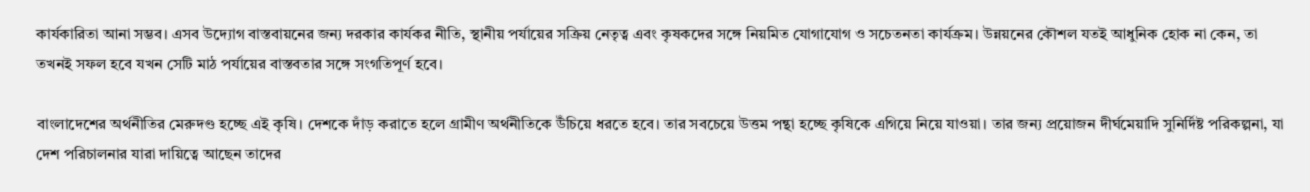কার্যকারিতা আনা সম্ভব। এসব উদ্যোগ বাস্তবায়নের জন্য দরকার কার্যকর নীতি, স্থানীয় পর্যায়ের সক্রিয় নেতৃত্ব এবং কৃষকদের সঙ্গে নিয়মিত যোগাযোগ ও সচেতনতা কার্যক্রম। উন্নয়নের কৌশল যতই আধুনিক হোক না কেন, তা তখনই সফল হবে যখন সেটি মাঠ পর্যায়ের বাস্তবতার সঙ্গে সংগতিপূর্ণ হবে।

বাংলাদেশের অর্থনীতির মেরুদণ্ড হচ্ছে এই কৃষি। দেশকে দাঁড় করাতে হলে গ্রামীণ অর্থনীতিকে উঁচিয়ে ধরতে হবে। তার সবচেয়ে উত্তম পন্থা হচ্ছে কৃষিকে এগিয়ে নিয়ে যাওয়া। তার জন্য প্রয়োজন দীর্ঘমেয়াদি সুনির্দিষ্ট পরিকল্পনা, যা দেশ পরিচালনার যারা দায়িত্বে আছেন তাদের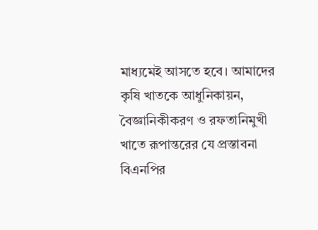মাধ্যমেই আসতে হবে। আমাদের কৃষি খাতকে আধুনিকায়ন, বৈজ্ঞানিকীকরণ ও রফতানিমুখী খাতে রূপান্তরের যে প্রস্তাবনা বিএনপির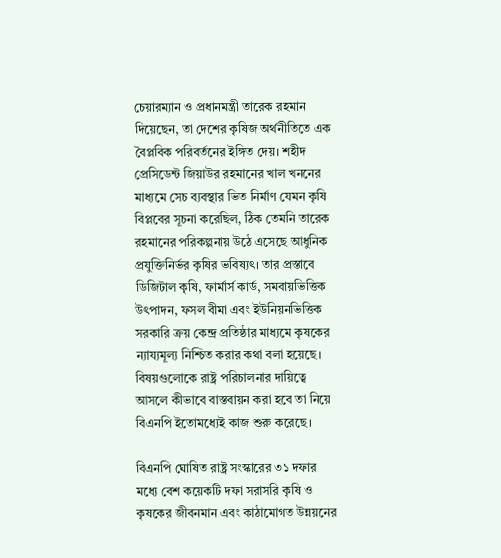চেয়ারম্যান ও প্রধানমন্ত্রী তারেক রহমান দিয়েছেন, তা দেশের কৃষিজ অর্থনীতিতে এক বৈপ্লবিক পরিবর্তনের ইঙ্গিত দেয়। শহীদ প্রেসিডেন্ট জিয়াউর রহমানের খাল খননের মাধ্যমে সেচ ব্যবস্থার ভিত নির্মাণ যেমন কৃষি বিপ্লবের সূচনা করেছিল, ঠিক তেমনি তারেক রহমানের পরিকল্পনায় উঠে এসেছে আধুনিক প্রযুক্তিনির্ভর কৃষির ভবিষ্যৎ। তার প্রস্তাবে ডিজিটাল কৃষি, ফার্মার্স কার্ড, সমবায়ভিত্তিক উৎপাদন, ফসল বীমা এবং ইউনিয়নভিত্তিক সরকারি ক্রয় কেন্দ্র প্রতিষ্ঠার মাধ্যমে কৃষকের ন্যায্যমূল্য নিশ্চিত করার কথা বলা হয়েছে। বিষয়গুলোকে রাষ্ট্র পরিচালনার দায়িত্বে আসলে কীভাবে বাস্তবায়ন করা হবে তা নিয়ে বিএনপি ইতোমধ্যেই কাজ শুরু করেছে।

বিএনপি ঘোষিত রাষ্ট্র সংস্কারের ৩১ দফার মধ্যে বেশ কয়েকটি দফা সরাসরি কৃষি ও কৃষকের জীবনমান এবং কাঠামোগত উন্নয়নের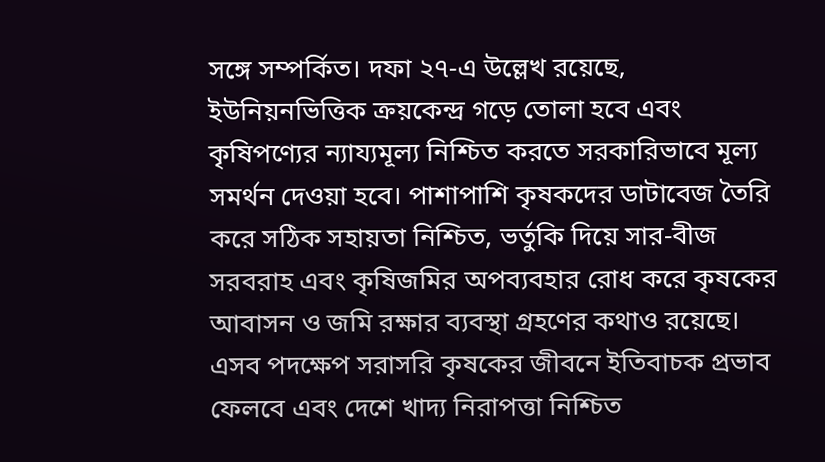সঙ্গে সম্পর্কিত। দফা ২৭-এ উল্লেখ রয়েছে, ইউনিয়নভিত্তিক ক্রয়কেন্দ্র গড়ে তোলা হবে এবং কৃষিপণ্যের ন্যায্যমূল্য নিশ্চিত করতে সরকারিভাবে মূল্য সমর্থন দেওয়া হবে। পাশাপাশি কৃষকদের ডাটাবেজ তৈরি করে সঠিক সহায়তা নিশ্চিত, ভর্তুকি দিয়ে সার-বীজ সরবরাহ এবং কৃষিজমির অপব্যবহার রোধ করে কৃষকের আবাসন ও জমি রক্ষার ব্যবস্থা গ্রহণের কথাও রয়েছে। এসব পদক্ষেপ সরাসরি কৃষকের জীবনে ইতিবাচক প্রভাব ফেলবে এবং দেশে খাদ্য নিরাপত্তা নিশ্চিত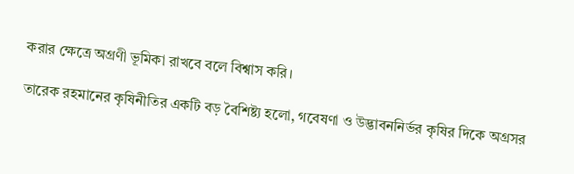করার ক্ষেত্রে অগ্রণী ভূমিকা রাখবে বলে বিশ্বাস করি।

তারেক রহমানের কৃষিনীতির একটি বড় বৈশিষ্ট্য হলো, গবেষণা ও উদ্ভাবননির্ভর কৃষির দিকে অগ্রসর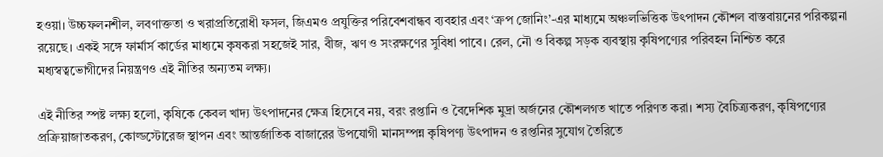হওয়া। উচ্চফলনশীল, লবণাক্ততা ও খরাপ্রতিরোধী ফসল, জিএমও প্রযুক্তির পরিবেশবান্ধব ব্যবহার এবং ‘ক্রপ জোনিং’-এর মাধ্যমে অঞ্চলভিত্তিক উৎপাদন কৌশল বাস্তবায়নের পরিকল্পনা রয়েছে। একই সঙ্গে ফার্মার্স কার্ডের মাধ্যমে কৃষকরা সহজেই সার, বীজ, ঋণ ও সংরক্ষণের সুবিধা পাবে। রেল, নৌ ও বিকল্প সড়ক ব্যবস্থায় কৃষিপণ্যের পরিবহন নিশ্চিত করে মধ্যস্বত্বভোগীদের নিয়ন্ত্রণও এই নীতির অন্যতম লক্ষ্য।

এই নীতির স্পষ্ট লক্ষ্য হলো, কৃষিকে কেবল খাদ্য উৎপাদনের ক্ষেত্র হিসেবে নয়, বরং রপ্তানি ও বৈদেশিক মুদ্রা অর্জনের কৌশলগত খাতে পরিণত করা। শস্য বৈচিত্র্যকরণ, কৃষিপণ্যের প্রক্রিয়াজাতকরণ, কোল্ডস্টোরেজ স্থাপন এবং আন্তর্জাতিক বাজারের উপযোগী মানসম্পন্ন কৃষিপণ্য উৎপাদন ও রপ্তনির সুযোগ তৈরিতে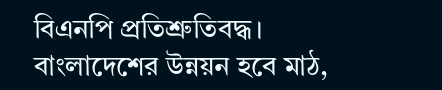বিএনপি প্রতিশ্রুতিবদ্ধ। বাংলাদেশের উন্নয়ন হবে মাঠ,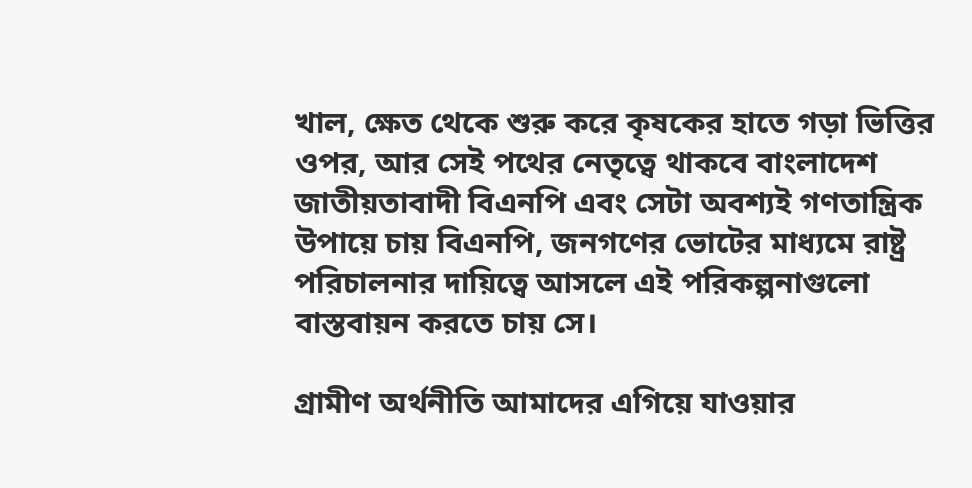খাল, ক্ষেত থেকে শুরু করে কৃষকের হাতে গড়া ভিত্তির ওপর, আর সেই পথের নেতৃত্বে থাকবে বাংলাদেশ জাতীয়তাবাদী বিএনপি এবং সেটা অবশ্যই গণতান্ত্রিক উপায়ে চায় বিএনপি, জনগণের ভোটের মাধ্যমে রাষ্ট্র পরিচালনার দায়িত্বে আসলে এই পরিকল্পনাগুলো বাস্তবায়ন করতে চায় সে।

গ্রামীণ অর্থনীতি আমাদের এগিয়ে যাওয়ার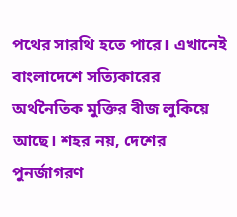পথের সারথি হতে পারে। এখানেই বাংলাদেশে সত্যিকারের অর্থনৈতিক মুক্তির বীজ লুকিয়ে আছে। শহর নয়, দেশের পুনর্জাগরণ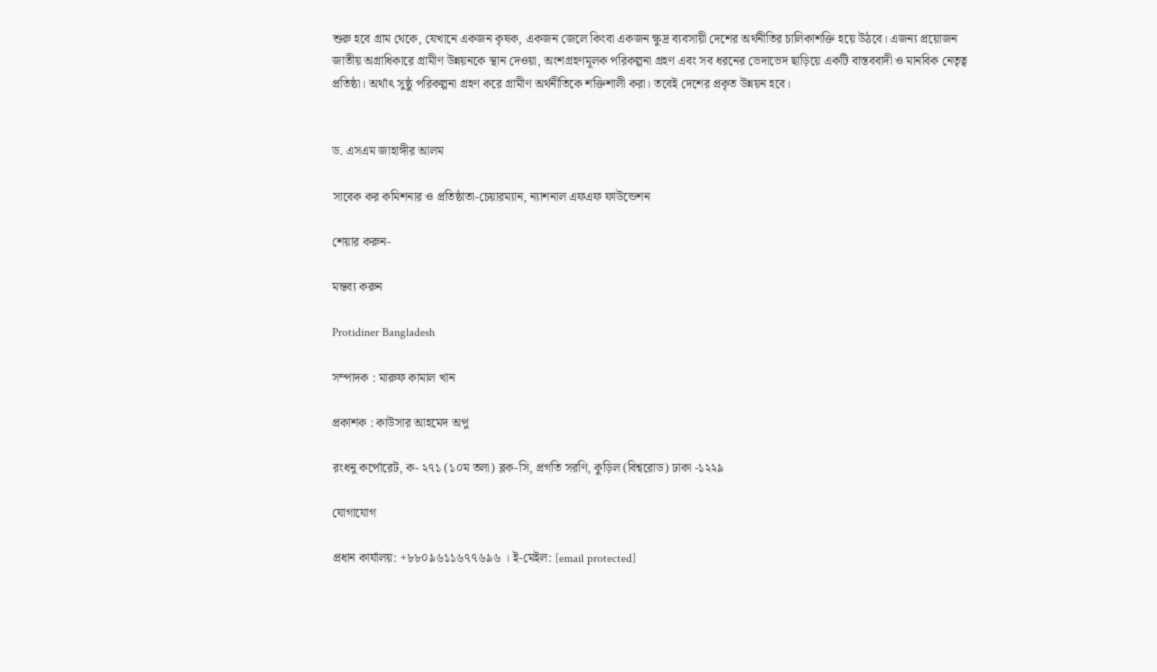শুরু হবে গ্রাম থেকে, যেখানে একজন কৃষক, একজন জেলে কিংবা একজন ক্ষুদ্র ব্যবসায়ী দেশের অর্থনীতির চালিকাশক্তি হয়ে উঠবে। এজন্য প্রয়োজন জাতীয় অগ্রাধিকারে গ্রামীণ উন্নয়নকে স্থান দেওয়া, অংশগ্রহণমূলক পরিকল্পনা গ্রহণ এবং সব ধরনের ভেদাভেদ ছাড়িয়ে একটি বাস্তববাদী ও মানবিক নেতৃত্ব প্রতিষ্ঠা। অর্থাৎ সুষ্ঠু পরিকল্পনা গ্রহণ করে গ্রামীণ অর্থনীতিকে শক্তিশালী করা। তবেই দেশের প্রকৃত উন্নয়ন হবে।


ড. এসএম জাহাঙ্গীর আলম

সাবেক কর কমিশনার ও প্রতিষ্ঠাতা-চেয়ারম্যান, ন্যাশনাল এফএফ ফাউন্ডেশন

শেয়ার করুন-

মন্তব্য করুন

Protidiner Bangladesh

সম্পাদক : মারুফ কামাল খান

প্রকাশক : কাউসার আহমেদ অপু

রংধনু কর্পোরেট, ক- ২৭১ (১০ম তলা) ব্লক-সি, প্রগতি সরণি, কুড়িল (বিশ্বরোড) ঢাকা -১২২৯

যোগাযোগ

প্রধান কার্যালয়: +৮৮০৯৬১১৬৭৭৬৯৬ । ই-মেইল: [email protected]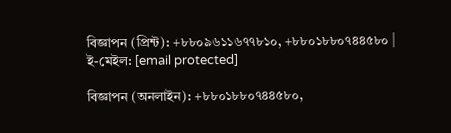বিজ্ঞাপন (প্রিন্ট): +৮৮০৯৬১১৬৭৭৮১০, +৮৮০১৮৮০৭৪৪৫৮০ | ই-মেইল: [email protected]

বিজ্ঞাপন (অনলাইন): +৮৮০১৮৮০৭৪৪৫৮০,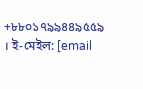+৮৮০১৭৯৯৪৪৯৫৫৯ । ই-মেইল: [email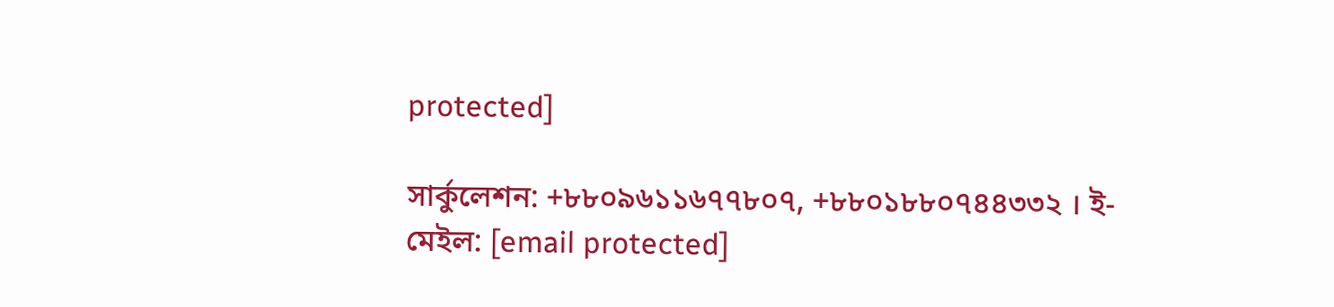protected]

সার্কুলেশন: +৮৮০৯৬১১৬৭৭৮০৭, +৮৮০১৮৮০৭৪৪৩৩২ । ই-মেইল: [email protected]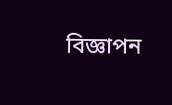বিজ্ঞাপন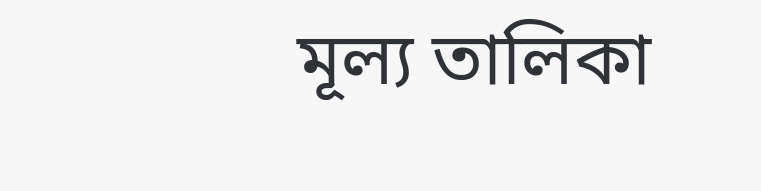মূল্য তালিকা